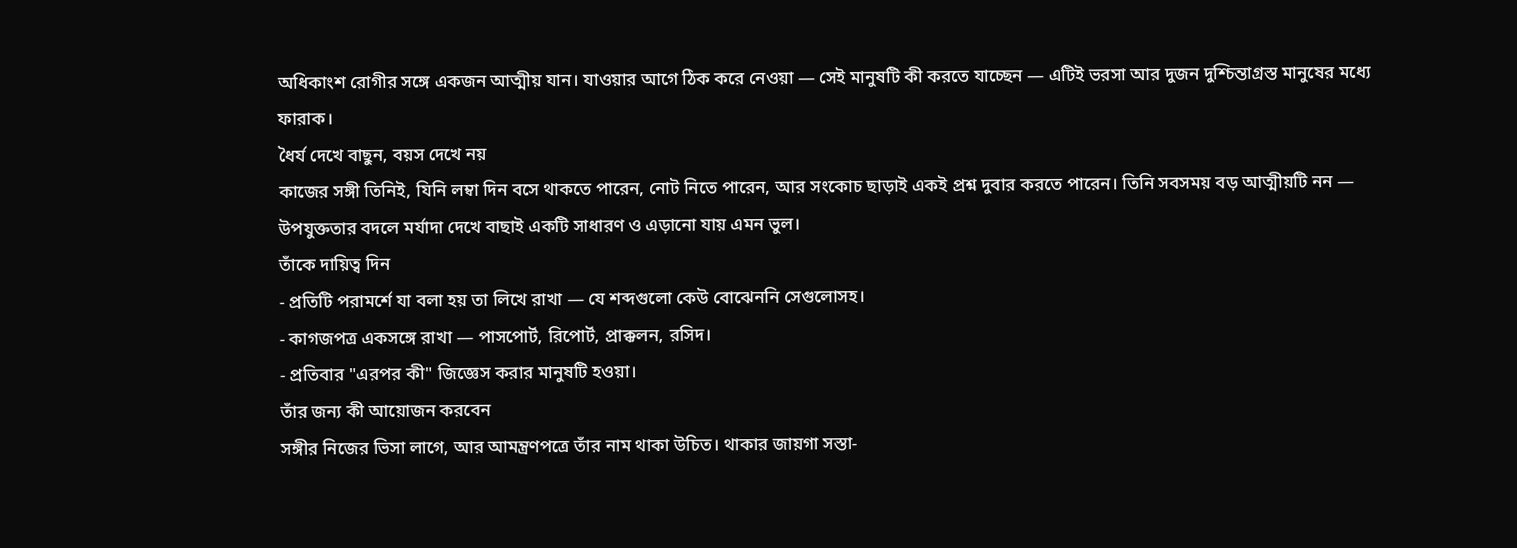অধিকাংশ রোগীর সঙ্গে একজন আত্মীয় যান। যাওয়ার আগে ঠিক করে নেওয়া — সেই মানুষটি কী করতে যাচ্ছেন — এটিই ভরসা আর দুজন দুশ্চিন্তাগ্রস্ত মানুষের মধ্যে ফারাক।
ধৈর্য দেখে বাছুন, বয়স দেখে নয়
কাজের সঙ্গী তিনিই, যিনি লম্বা দিন বসে থাকতে পারেন, নোট নিতে পারেন, আর সংকোচ ছাড়াই একই প্রশ্ন দুবার করতে পারেন। তিনি সবসময় বড় আত্মীয়টি নন — উপযুক্ততার বদলে মর্যাদা দেখে বাছাই একটি সাধারণ ও এড়ানো যায় এমন ভুল।
তাঁকে দায়িত্ব দিন
- প্রতিটি পরামর্শে যা বলা হয় তা লিখে রাখা — যে শব্দগুলো কেউ বোঝেননি সেগুলোসহ।
- কাগজপত্র একসঙ্গে রাখা — পাসপোর্ট, রিপোর্ট, প্রাক্কলন, রসিদ।
- প্রতিবার "এরপর কী" জিজ্ঞেস করার মানুষটি হওয়া।
তাঁর জন্য কী আয়োজন করবেন
সঙ্গীর নিজের ভিসা লাগে, আর আমন্ত্রণপত্রে তাঁর নাম থাকা উচিত। থাকার জায়গা সস্তা-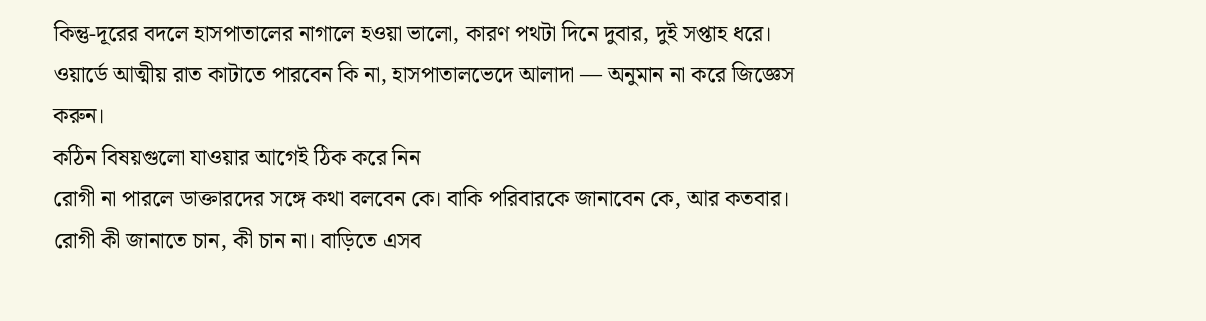কিন্তু-দূরের বদলে হাসপাতালের নাগালে হওয়া ভালো, কারণ পথটা দিনে দুবার, দুই সপ্তাহ ধরে। ওয়ার্ডে আত্মীয় রাত কাটাতে পারবেন কি না, হাসপাতালভেদে আলাদা — অনুমান না করে জিজ্ঞেস করুন।
কঠিন বিষয়গুলো যাওয়ার আগেই ঠিক করে নিন
রোগী না পারলে ডাক্তারদের সঙ্গে কথা বলবেন কে। বাকি পরিবারকে জানাবেন কে, আর কতবার। রোগী কী জানাতে চান, কী চান না। বাড়িতে এসব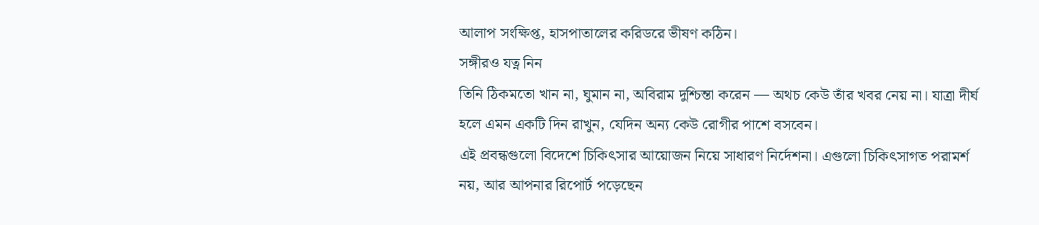আলাপ সংক্ষিপ্ত, হাসপাতালের করিডরে ভীষণ কঠিন।
সঙ্গীরও যত্ন নিন
তিনি ঠিকমতো খান না, ঘুমান না, অবিরাম দুশ্চিন্তা করেন — অথচ কেউ তাঁর খবর নেয় না। যাত্রা দীর্ঘ হলে এমন একটি দিন রাখুন, যেদিন অন্য কেউ রোগীর পাশে বসবেন।
এই প্রবন্ধগুলো বিদেশে চিকিৎসার আয়োজন নিয়ে সাধারণ নির্দেশনা। এগুলো চিকিৎসাগত পরামর্শ নয়, আর আপনার রিপোর্ট পড়েছেন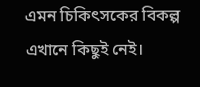এমন চিকিৎসকের বিকল্প এখানে কিছুই নেই।